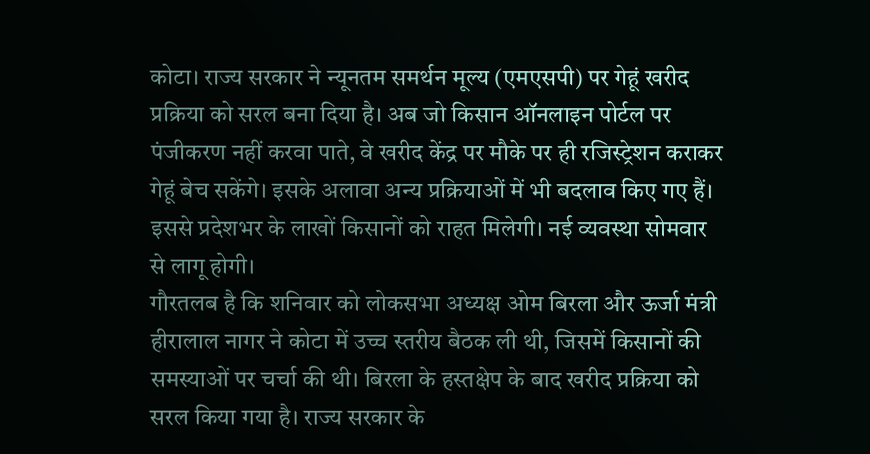कोटा। राज्य सरकार ने न्यूनतम समर्थन मूल्य (एमएसपी) पर गेहूं खरीद प्रक्रिया को सरल बना दिया है। अब जो किसान ऑनलाइन पोर्टल पर पंजीकरण नहीं करवा पाते, वे खरीद केंद्र पर मौके पर ही रजिस्ट्रेशन कराकर गेहूं बेच सकेंगे। इसके अलावा अन्य प्रक्रियाओं में भी बदलाव किए गए हैं। इससे प्रदेशभर के लाखों किसानों को राहत मिलेगी। नई व्यवस्था सोमवार से लागू होगी।
गौरतलब है कि शनिवार को लोकसभा अध्यक्ष ओम बिरला और ऊर्जा मंत्री हीरालाल नागर ने कोटा में उच्च स्तरीय बैठक ली थी, जिसमें किसानों की समस्याओं पर चर्चा की थी। बिरला के हस्तक्षेप के बाद खरीद प्रक्रिया को सरल किया गया है। राज्य सरकार के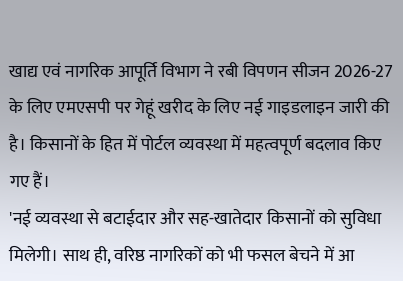खाद्य एवं नागरिक आपूर्ति विभाग ने रबी विपणन सीजन 2026-27 के लिए एमएसपी पर गेहूं खरीद के लिए नई गाइडलाइन जारी की है। किसानों के हित में पोर्टल व्यवस्था में महत्वपूर्ण बदलाव किए गए हैं।
'नई व्यवस्था से बटाईदार और सह-खातेदार किसानों को सुविधा मिलेगी। साथ ही, वरिष्ठ नागरिकों को भी फसल बेचने में आ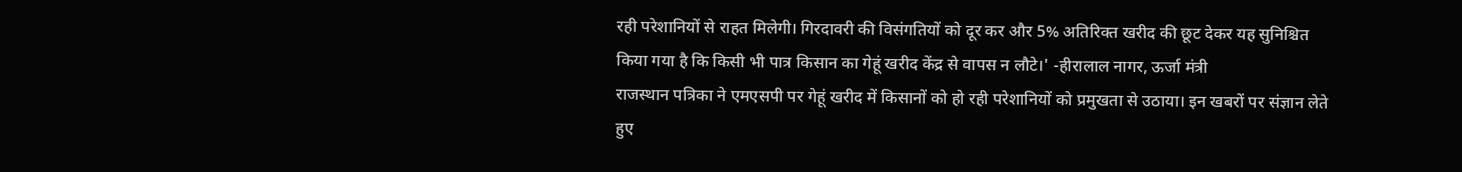रही परेशानियों से राहत मिलेगी। गिरदावरी की विसंगतियों को दूर कर और 5% अतिरिक्त खरीद की छूट देकर यह सुनिश्चित किया गया है कि किसी भी पात्र किसान का गेहूं खरीद केंद्र से वापस न लौटे।' -हीरालाल नागर, ऊर्जा मंत्री
राजस्थान पत्रिका ने एमएसपी पर गेहूं खरीद में किसानों को हो रही परेशानियों को प्रमुखता से उठाया। इन खबरों पर संज्ञान लेते हुए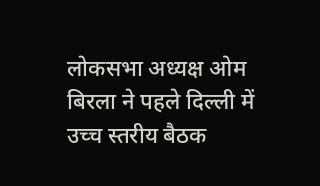लोकसभा अध्यक्ष ओम बिरला ने पहले दिल्ली में उच्च स्तरीय बैठक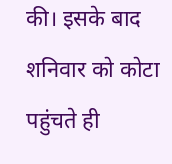की। इसके बाद शनिवार को कोटा पहुंचते ही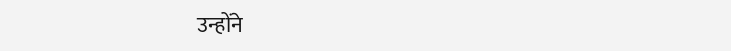उन्होंने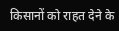किसानों को राहत देने के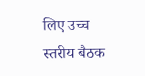लिए उच्च स्तरीय बैठक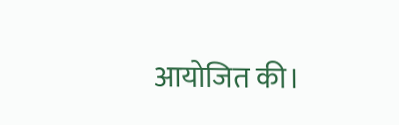आयोजित की।